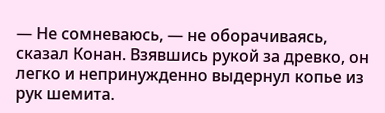— Не сомневаюсь, — не оборачиваясь, сказал Конан. Взявшись рукой за древко, он легко и непринужденно выдернул копье из рук шемита.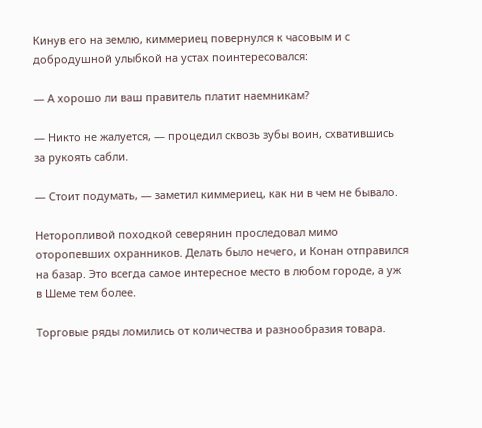Кинув его на землю, киммериец повернулся к часовым и с добродушной улыбкой на устах поинтересовался:

— А хорошо ли ваш правитель платит наемникам?

— Никто не жалуется, — процедил сквозь зубы воин, схватившись за рукоять сабли.

— Стоит подумать, — заметил киммериец, как ни в чем не бывало.

Неторопливой походкой северянин проследовал мимо оторопевших охранников. Делать было нечего, и Конан отправился на базар. Это всегда самое интересное место в любом городе, а уж в Шеме тем более.

Торговые ряды ломились от количества и разнообразия товара.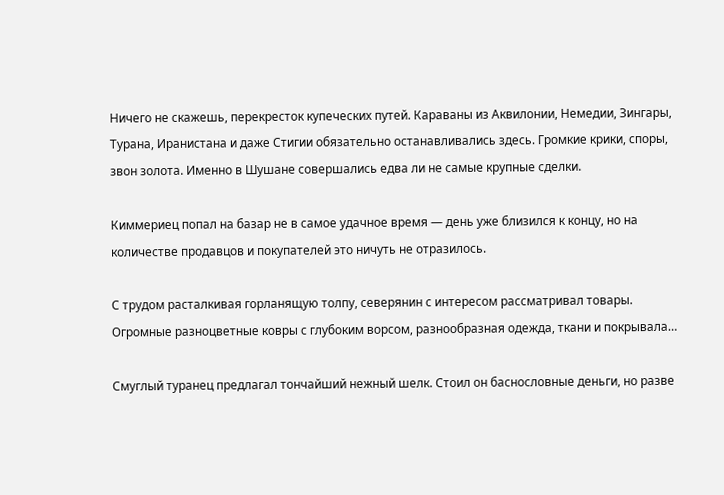Ничего не скажешь, перекресток купеческих путей. Караваны из Аквилонии, Немедии, Зингары, Турана, Иранистана и даже Стигии обязательно останавливались здесь. Громкие крики, споры, звон золота. Именно в Шушане совершались едва ли не самые крупные сделки.

Киммериец попал на базар не в самое удачное время — день уже близился к концу, но на количестве продавцов и покупателей это ничуть не отразилось.

С трудом расталкивая горланящую толпу, северянин с интересом рассматривал товары. Огромные разноцветные ковры с глубоким ворсом, разнообразная одежда, ткани и покрывала…

Смуглый туранец предлагал тончайший нежный шелк. Стоил он баснословные деньги, но разве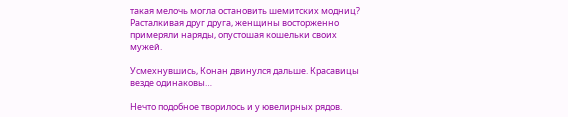такая мелочь могла остановить шемитских модниц? Расталкивая друг друга, женщины восторженно примеряли наряды, опустошая кошельки своих мужей.

Усмехнувшись, Конан двинулся дальше. Красавицы везде одинаковы…

Нечто подобное творилось и у ювелирных рядов.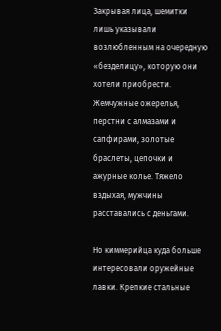Закрывая лица, шемитки лишь указывали возлюбленным на очередную «безделицу», которую они хотели приобрести. Жемчужные ожерелья, перстни с алмазами и сапфирами, золотые браслеты, цепочки и ажурные колье. Тяжело вздыхая, мужчины расставались с деньгами.

Но киммерийца куда больше интересовали оружейные лавки. Крепкие стальные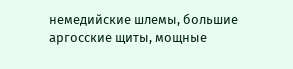немедийские шлемы, большие аргосские щиты, мощные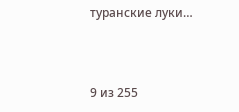туранские луки…



9 из 255